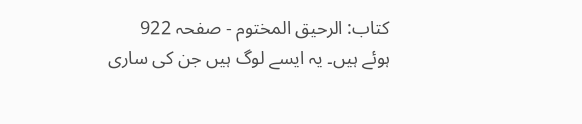کتاب: الرحیق المختوم - صفحہ 922
ہوئے ہیں۔ یہ ایسے لوگ ہیں جن کی ساری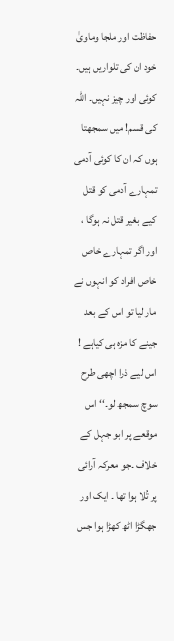حفاظت اور ملجا وماویٰ خود ان کی تلواریں ہیں۔ کوئی اور چیز نہیں۔ اللہ کی قسم! میں سمجھتا ہوں کہ ان کا کوئی آدمی تمہارے آدمی کو قتل کیے بغیر قتل نہ ہوگا ، اور اگر تمہارے خاص خاص افراد کو انہوں نے مار لیا تو اس کے بعد جینے کا مزہ ہی کیاہے ! اس لیے ذرا اچھی طرح سوچ سمجھ لو۔‘‘ اس موقعے پر ابو جہل کے خلاف ۔جو معرکہ آرائی پر تُلا ہوا تھا ۔ ایک اور جھگڑا اٹھ کھڑا ہوا جس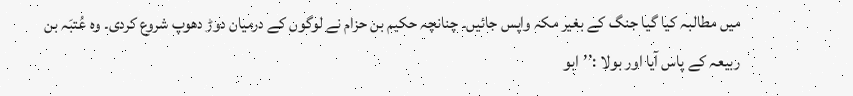میں مطالبہ کیا گیا جنگ کے بغیر مکہ واپس جائیں۔ چنانچہ حکیم بن حزام نے لوگوں کے درمیان دوڑ دھوپ شروع کردی۔ وہ عُتبَہ بن ربیعہ کے پاس آیا اور بولا :’’ابو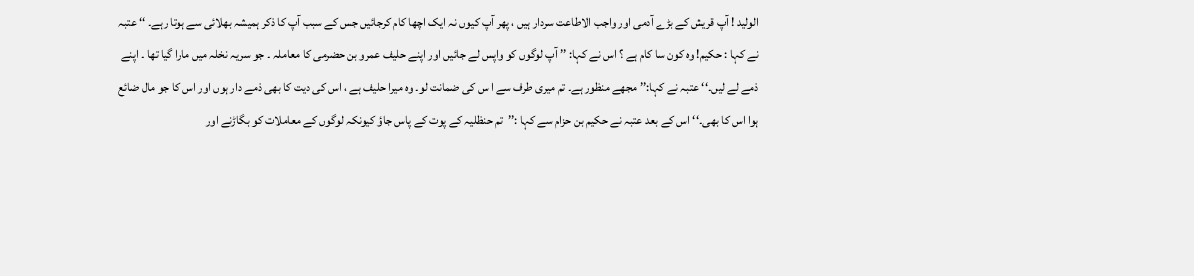الولید ! آپ قریش کے بڑے آدمی اور واجب الاطاعت سردار ہیں ، پھر آپ کیوں نہ ایک اچھا کام کرجائیں جس کے سبب آپ کا ذکر ہمیشہ بھلائی سے ہوتا رہے۔ ‘‘ عتبہ نے کہا : حکیم! وہ کون سا کام ہے ؟ اس نے کہا: ’’ آپ لوگوں کو واپس لے جائیں اور اپنے حلیف عمرو بن حضرمی کا معاملہ ۔ جو سریہ نخلہ میں مارا گیا تھا ۔ اپنے ذمے لے لیں۔‘‘ عتبہ نے کہا:’’ مجھے منظور ہے۔ تم میری طرف سے ا س کی ضمانت لو۔ وہ میرا حلیف ہے ، اس کی دیت کا بھی ذمے دار ہوں اور اس کا جو مال ضائع ہوا اس کا بھی۔‘‘ اس کے بعد عتبہ نے حکیم بن حزام سے کہا :’’تم حنظلیہ کے پوت کے پاس جاؤ کیونکہ لوگوں کے معاملات کو بگاڑنے اور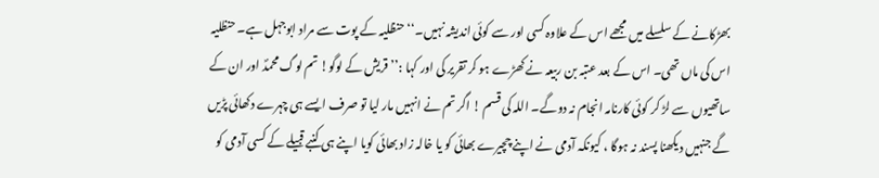بھڑکانے کے سلسلے میں مجھے اس کے علاوہ کسی اور سے کوئی اندیشہ نہیں۔‘‘ حنظلیہ کے پوت سے مراد ابوجہل ہے۔ حنظلیہ اس کی ماں تھی۔ اس کے بعد عتبہ بن ربیعہ نے کھڑے ہو کر تقریر کی اور کہا :’’قریش کے لوگو! تم لوگ محمدؐ اور ان کے ساتھیوں سے لڑ کر کوئی کارنامہ انجام نہ دوگے۔ اللہ کی قسم ! اگر تم نے انہیں مار لیا تو صرف ایسے ہی چہرے دکھائی پڑیں گے جنہیں دیکھنا پسند نہ ہوگا ، کیونکہ آدمی نے اپنے چچیرے بھائی کو یا خالہ زاد بھائی کویا اپنے ہی کنبے قبیلے کے کسی آدمی کو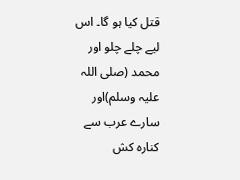قتل کیا ہو گا۔ اس لیے چلے چلو اور محمد (صلی اللہ علیہ وسلم)اور سارے عرب سے کنارہ کش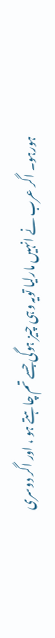ہورہو۔ اگر عرب نے انہیں مارلیا تویہ وہی چیز ہوگی جسے تم چاہتے ہو ، اور اگر دوسری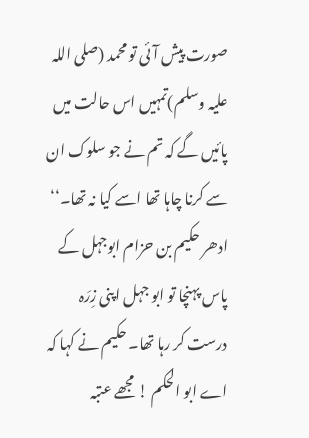صورت پیش آئی تو محمد (صلی اللہ علیہ وسلم)تمہیں اس حالت میں پائیں گے کہ تم نے جو سلوک ان سے کرنا چاہا تھا اسے کیا نہ تھا۔‘‘ ادھر حکیم بن حزام ابوجہل کے پاس پہنچا تو ابو جہل اپنی زِرَہ درست کر رہا تھا۔ حکیم نے کہا کہ اے ابو الحکم ! مجھے عتبہ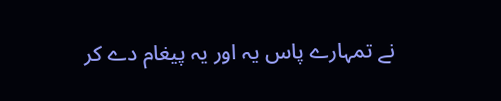نے تمہارے پاس یہ اور یہ پیغام دے کر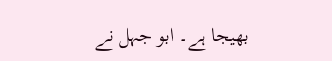بھیجا ہے۔ ابو جہل نے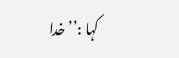کہا :’’خدا